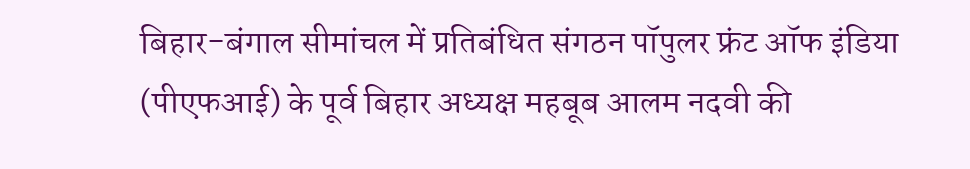बिहार-बंगाल सीमांचल में प्रतिबंधित संगठन पॉपुलर फ्रंट ऑफ इंडिया (पीएफआई) के पूर्व बिहार अध्यक्ष महबूब आलम नदवी की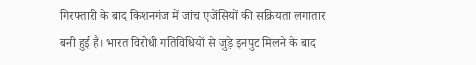गिरफ्तारी के बाद किशनगंज में जांच एजेंसियों की सक्रियता लगातार बनी हुई है। भारत विरोधी गतिविधियों से जुड़े इनपुट मिलने के बाद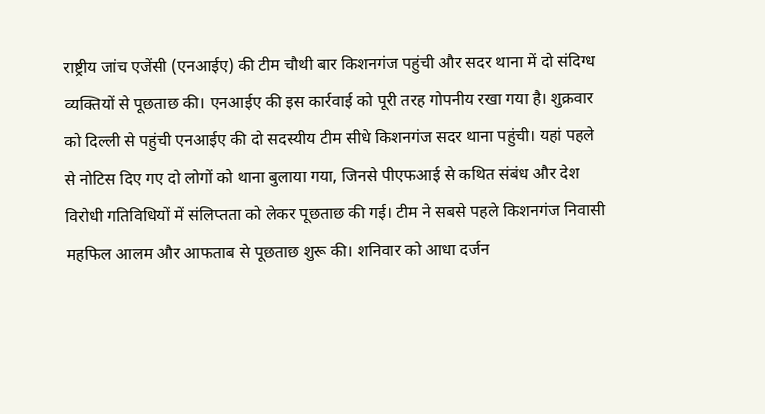राष्ट्रीय जांच एजेंसी (एनआईए) की टीम चौथी बार किशनगंज पहुंची और सदर थाना में दो संदिग्ध व्यक्तियों से पूछताछ की। एनआईए की इस कार्रवाई को पूरी तरह गोपनीय रखा गया है। शुक्रवार को दिल्ली से पहुंची एनआईए की दो सदस्यीय टीम सीधे किशनगंज सदर थाना पहुंची। यहां पहले से नोटिस दिए गए दो लोगों को थाना बुलाया गया, जिनसे पीएफआई से कथित संबंध और देश विरोधी गतिविधियों में संलिप्तता को लेकर पूछताछ की गई। टीम ने सबसे पहले किशनगंज निवासी महफिल आलम और आफताब से पूछताछ शुरू की। शनिवार को आधा दर्जन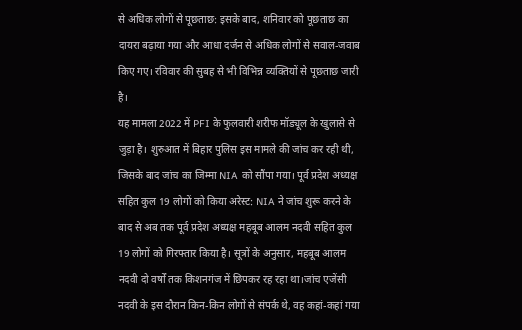से अधिक लोगों से पूछताछ: इसके बाद, शनिवार को पूछताछ का दायरा बढ़ाया गया और आधा दर्जन से अधिक लोगों से सवाल-जवाब किए गए। रविवार की सुबह से भी विभिन्न व्यक्तियों से पूछताछ जारी है।
यह मामला 2022 में PFI के फुलवारी शरीफ मॉड्यूल के खुलासे से जुड़ा है। शुरुआत में बिहार पुलिस इस मामले की जांच कर रही थी, जिसके बाद जांच का जिम्मा NIA को सौंपा गया। पूर्व प्रदेश अध्यक्ष सहित कुल 19 लोगों को किया अरेस्ट: NIA ने जांच शुरू करने के बाद से अब तक पूर्व प्रदेश अध्यक्ष महबूब आलम नदवी सहित कुल 19 लोगों को गिरफ्तार किया है। सूत्रों के अनुसार, महबूब आलम नदवी दो वर्षों तक किशनगंज में छिपकर रह रहा था।जांच एजेंसी नदवी के इस दौरान किन-किन लोगों से संपर्क थे, वह कहां-कहां गया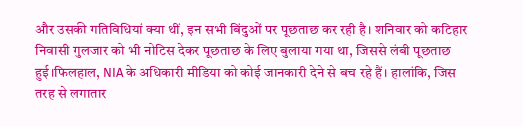और उसकी गतिविधियां क्या थीं, इन सभी बिंदुओं पर पूछताछ कर रही है। शनिवार को कटिहार निवासी गुलजार को भी नोटिस देकर पूछताछ के लिए बुलाया गया था, जिससे लंबी पूछताछ हुई।फिलहाल, NIA के अधिकारी मीडिया को कोई जानकारी देने से बच रहे हैं। हालांकि, जिस तरह से लगातार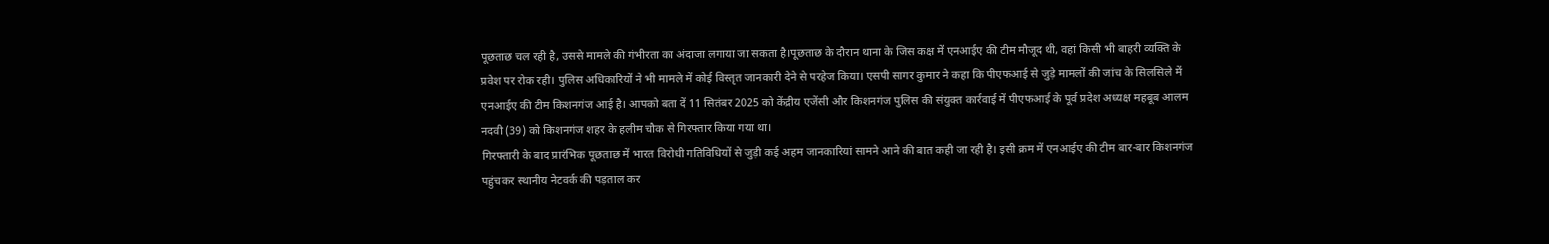पूछताछ चल रही है, उससे मामले की गंभीरता का अंदाजा लगाया जा सकता है।पूछताछ के दौरान थाना के जिस कक्ष में एनआईए की टीम मौजूद थी, वहां किसी भी बाहरी व्यक्ति के प्रवेश पर रोक रही। पुलिस अधिकारियों ने भी मामले में कोई विस्तृत जानकारी देने से परहेज किया। एसपी सागर कुमार ने कहा कि पीएफआई से जुड़े मामलों की जांच के सिलसिले में एनआईए की टीम किशनगंज आई है। आपको बता दें 11 सितंबर 2025 को केंद्रीय एजेंसी और किशनगंज पुलिस की संयुक्त कार्रवाई में पीएफआई के पूर्व प्रदेश अध्यक्ष महबूब आलम नदवी (39) को किशनगंज शहर के हलीम चौक से गिरफ्तार किया गया था।
गिरफ्तारी के बाद प्रारंभिक पूछताछ में भारत विरोधी गतिविधियों से जुड़ी कई अहम जानकारियां सामने आने की बात कही जा रही है। इसी क्रम में एनआईए की टीम बार-बार किशनगंज पहुंचकर स्थानीय नेटवर्क की पड़ताल कर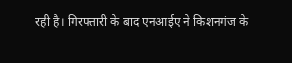रही है। गिरफ्तारी के बाद एनआईए ने किशनगंज के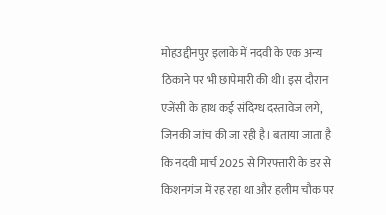मोहउद्दीनपुर इलाके में नदवी के एक अन्य ठिकाने पर भी छापेमारी की थी। इस दौरान एजेंसी के हाथ कई संदिग्ध दस्तावेज लगे, जिनकी जांच की जा रही है। बताया जाता है कि नदवी मार्च 2025 से गिरफ्तारी के डर से किशनगंज में रह रहा था और हलीम चौक पर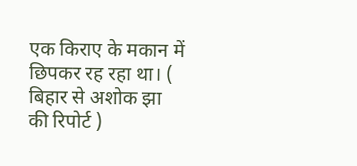एक किराए के मकान में छिपकर रह रहा था। ( बिहार से अशोक झा की रिपोर्ट )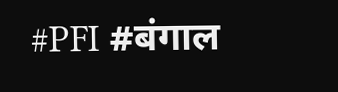#PFI #बंगाल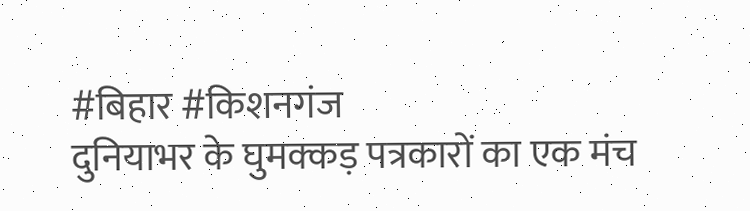#बिहार #किशनगंज
दुनियाभर के घुमक्कड़ पत्रकारों का एक मंच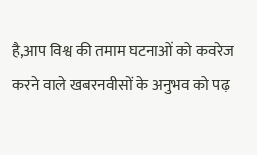है,आप विश्व की तमाम घटनाओं को कवरेज करने वाले खबरनवीसों के अनुभव को पढ़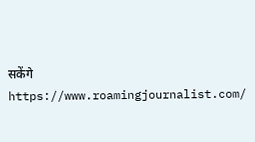सकेंगे
https://www.roamingjournalist.com/